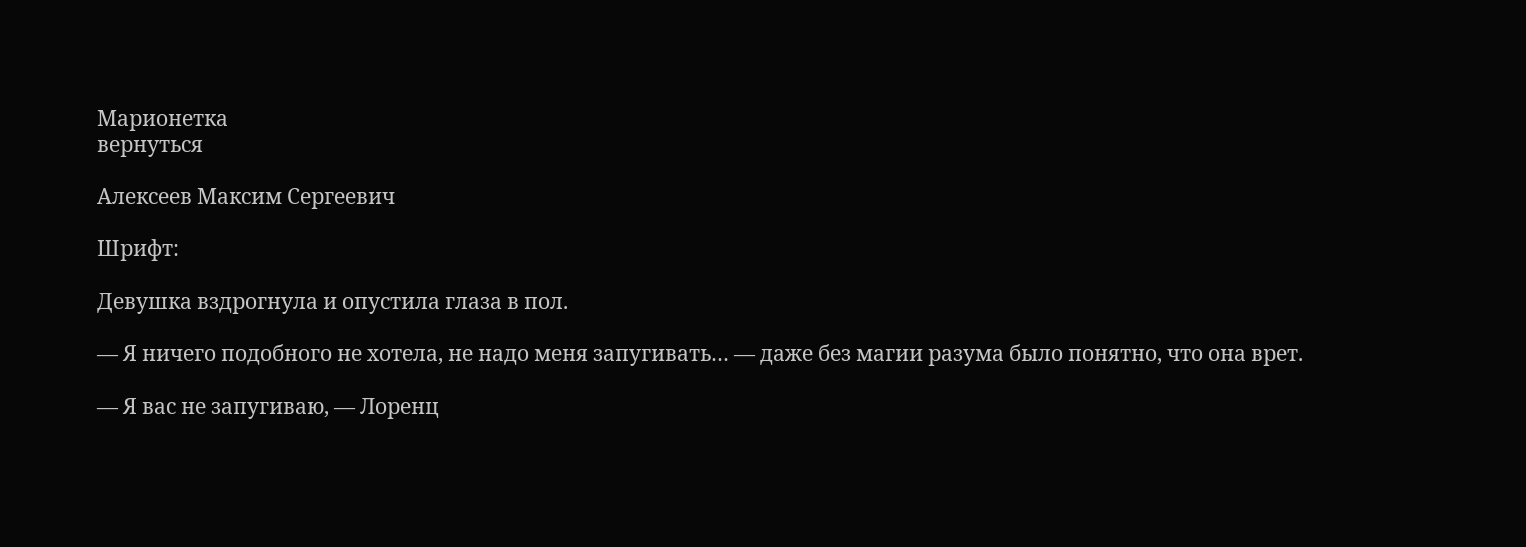Марионетка
вернуться

Алексеев Максим Сергеевич

Шрифт:

Девушка вздрогнула и опустила глаза в пол.

— Я ничего подобного не хотела, не надо меня запугивать… — даже без магии разума было понятно, что она врет.

— Я вас не запугиваю, — Лоренц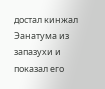достал кинжал Эанатума из запазухи и показал его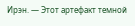Ирэн. — Этот артефакт темной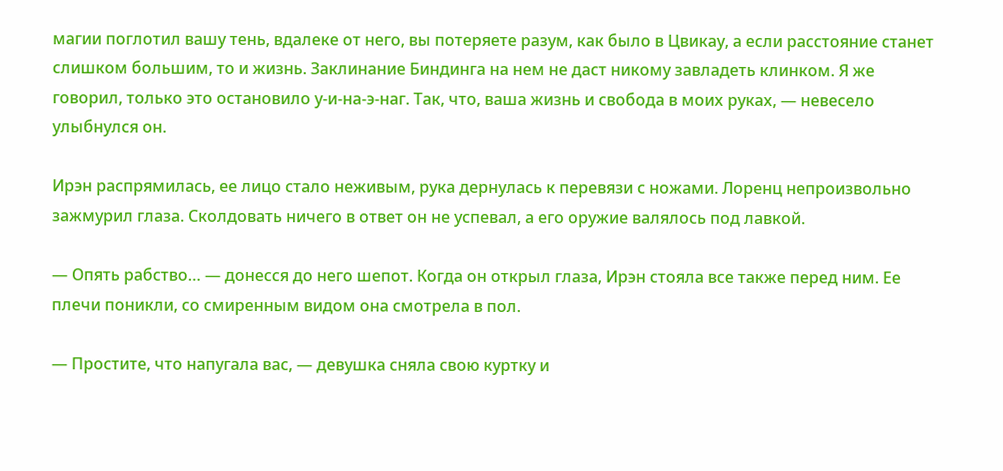магии поглотил вашу тень, вдалеке от него, вы потеряете разум, как было в Цвикау, а если расстояние станет слишком большим, то и жизнь. Заклинание Биндинга на нем не даст никому завладеть клинком. Я же говорил, только это остановило у-и-на-э-наг. Так, что, ваша жизнь и свобода в моих руках, — невесело улыбнулся он.

Ирэн распрямилась, ее лицо стало неживым, рука дернулась к перевязи с ножами. Лоренц непроизвольно зажмурил глаза. Сколдовать ничего в ответ он не успевал, а его оружие валялось под лавкой.

— Опять рабство… — донесся до него шепот. Когда он открыл глаза, Ирэн стояла все также перед ним. Ее плечи поникли, со смиренным видом она смотрела в пол.

— Простите, что напугала вас, — девушка сняла свою куртку и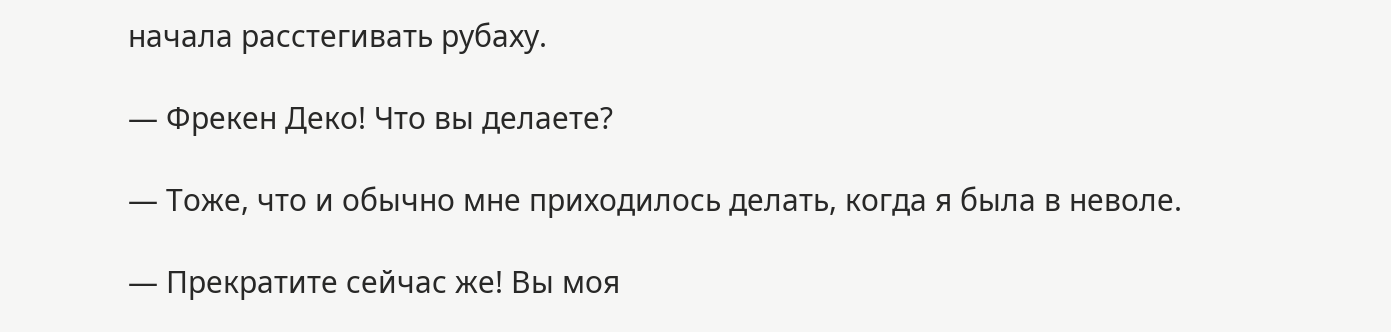начала расстегивать рубаху.

— Фрекен Деко! Что вы делаете?

— Тоже, что и обычно мне приходилось делать, когда я была в неволе.

— Прекратите сейчас же! Вы моя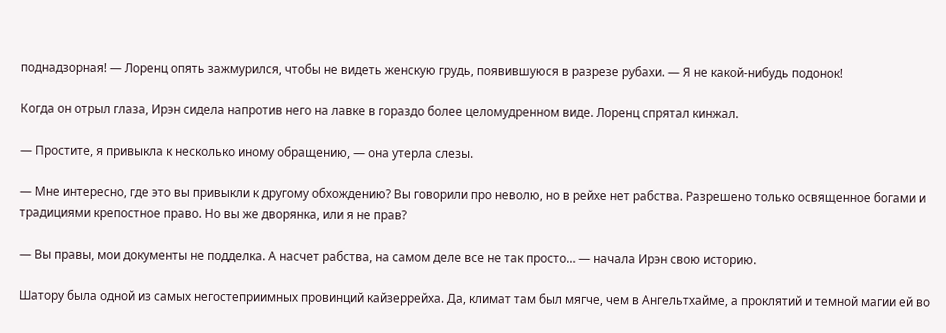поднадзорная! — Лоренц опять зажмурился, чтобы не видеть женскую грудь, появившуюся в разрезе рубахи. — Я не какой-нибудь подонок!

Когда он отрыл глаза, Ирэн сидела напротив него на лавке в гораздо более целомудренном виде. Лоренц спрятал кинжал.

— Простите, я привыкла к несколько иному обращению, — она утерла слезы.

— Мне интересно, где это вы привыкли к другому обхождению? Вы говорили про неволю, но в рейхе нет рабства. Разрешено только освященное богами и традициями крепостное право. Но вы же дворянка, или я не прав?

— Вы правы, мои документы не подделка. А насчет рабства, на самом деле все не так просто… — начала Ирэн свою историю.

Шатору была одной из самых негостеприимных провинций кайзеррейха. Да, климат там был мягче, чем в Ангельтхайме, а проклятий и темной магии ей во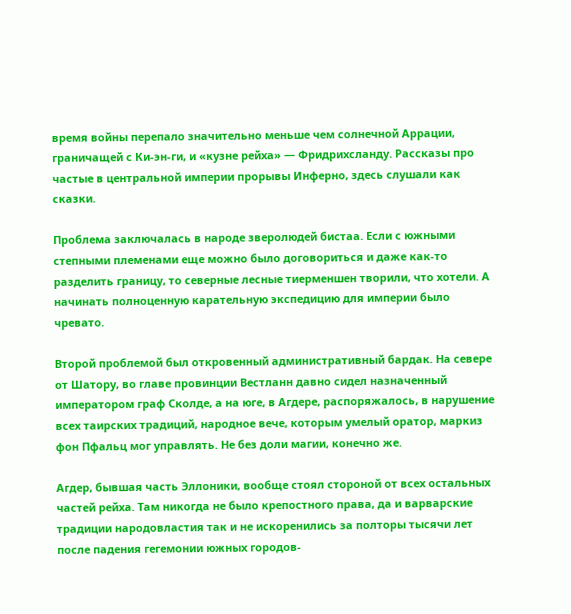время войны перепало значительно меньше чем солнечной Аррации, граничащей с Ки-эн-ги, и «кузне рейха» — Фридрихсланду. Рассказы про частые в центральной империи прорывы Инферно, здесь слушали как сказки.

Проблема заключалась в народе зверолюдей бистаа. Если с южными степными племенами еще можно было договориться и даже как-то разделить границу, то северные лесные тиерменшен творили, что хотели. А начинать полноценную карательную экспедицию для империи было чревато.

Второй проблемой был откровенный административный бардак. На севере от Шатору, во главе провинции Вестланн давно сидел назначенный императором граф Сколде, а на юге, в Агдере, распоряжалось, в нарушение всех таирских традиций, народное вече, которым умелый оратор, маркиз фон Пфальц мог управлять. Не без доли магии, конечно же.

Агдер, бывшая часть Эллоники, вообще стоял стороной от всех остальных частей рейха. Там никогда не было крепостного права, да и варварские традиции народовластия так и не искоренились за полторы тысячи лет после падения гегемонии южных городов-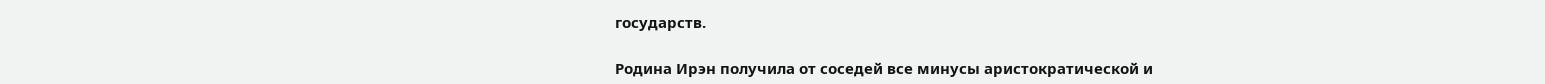государств.

Родина Ирэн получила от соседей все минусы аристократической и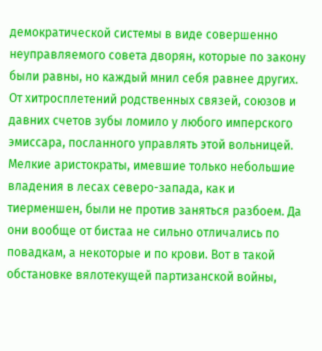демократической системы в виде совершенно неуправляемого совета дворян, которые по закону были равны, но каждый мнил себя равнее других. От хитросплетений родственных связей, союзов и давних счетов зубы ломило у любого имперского эмиссара, посланного управлять этой вольницей. Мелкие аристократы, имевшие только небольшие владения в лесах северо-запада, как и тиерменшен, были не против заняться разбоем. Да они вообще от бистаа не сильно отличались по повадкам, а некоторые и по крови. Вот в такой обстановке вялотекущей партизанской войны,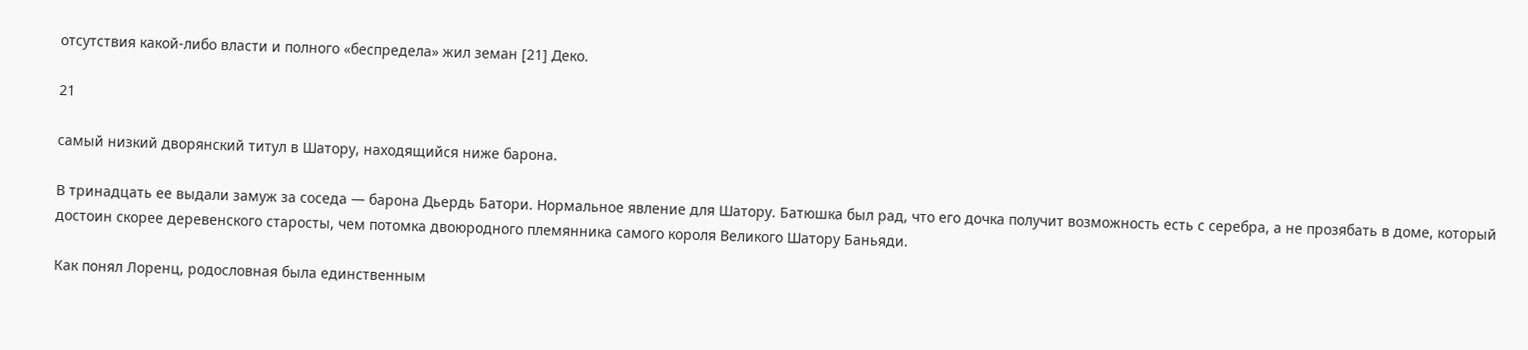отсутствия какой-либо власти и полного «беспредела» жил земан [21] Деко.

21

самый низкий дворянский титул в Шатору, находящийся ниже барона.

В тринадцать ее выдали замуж за соседа — барона Дьердь Батори. Нормальное явление для Шатору. Батюшка был рад, что его дочка получит возможность есть с серебра, а не прозябать в доме, который достоин скорее деревенского старосты, чем потомка двоюродного племянника самого короля Великого Шатору Баньяди.

Как понял Лоренц, родословная была единственным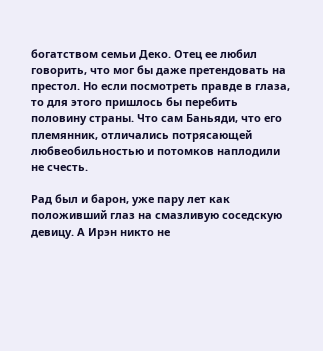богатством семьи Деко. Отец ее любил говорить, что мог бы даже претендовать на престол. Но если посмотреть правде в глаза, то для этого пришлось бы перебить половину страны. Что сам Баньяди, что его племянник, отличались потрясающей любвеобильностью и потомков наплодили не счесть.

Рад был и барон, уже пару лет как положивший глаз на смазливую соседскую девицу. А Ирэн никто не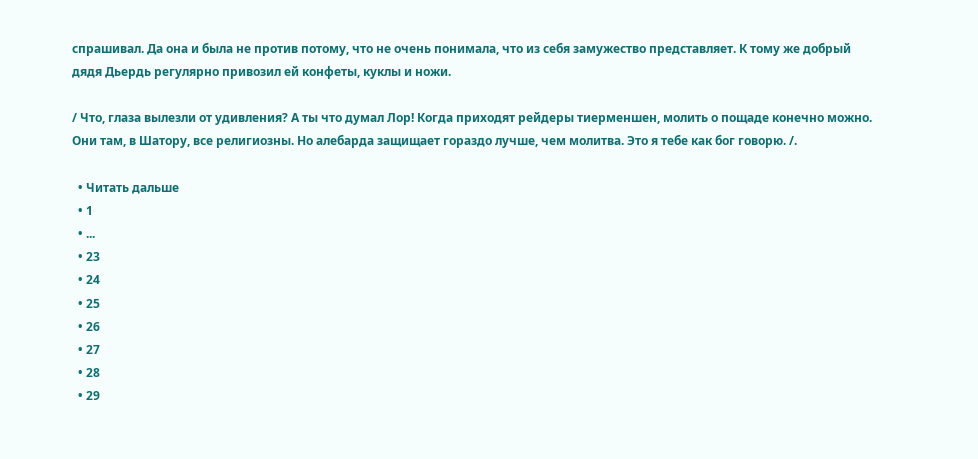спрашивал. Да она и была не против потому, что не очень понимала, что из себя замужество представляет. К тому же добрый дядя Дьердь регулярно привозил ей конфеты, куклы и ножи.

/ Что, глаза вылезли от удивления? А ты что думал Лор! Когда приходят рейдеры тиерменшен, молить о пощаде конечно можно. Они там, в Шатору, все религиозны. Но алебарда защищает гораздо лучше, чем молитва. Это я тебе как бог говорю. /.

  • Читать дальше
  • 1
  • ...
  • 23
  • 24
  • 25
  • 26
  • 27
  • 28
  • 29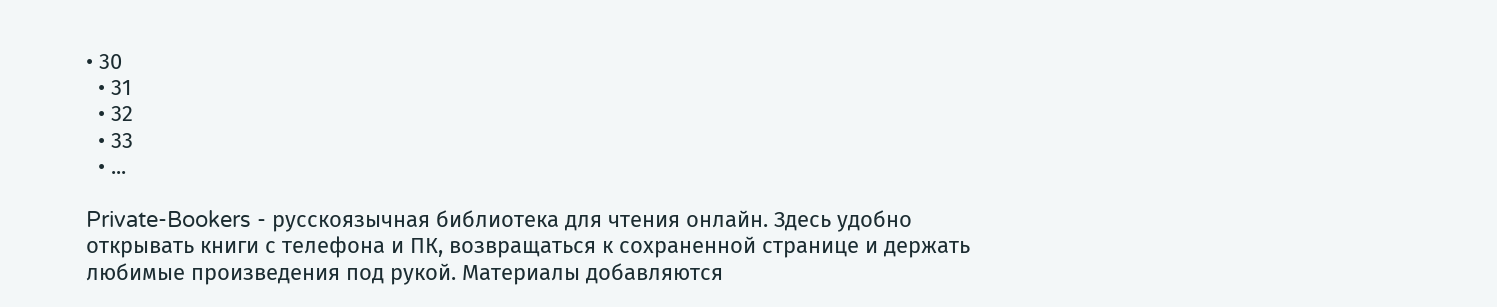• 30
  • 31
  • 32
  • 33
  • ...

Private-Bookers - русскоязычная библиотека для чтения онлайн. Здесь удобно открывать книги с телефона и ПК, возвращаться к сохраненной странице и держать любимые произведения под рукой. Материалы добавляются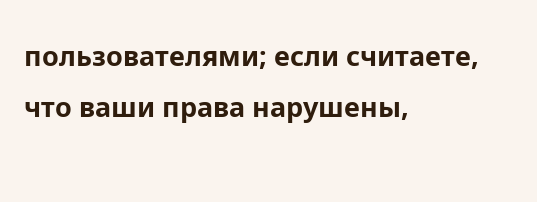пользователями; если считаете, что ваши права нарушены,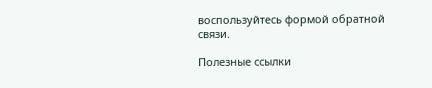воспользуйтесь формой обратной связи.

Полезные ссылки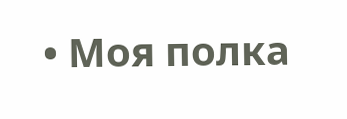• Моя полка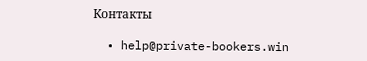Контакты

  • help@private-bookers.win